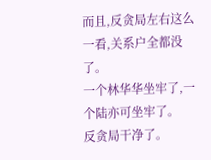而且,反贪局左右这么一看,关系户全都没了。
一个林华华坐牢了,一个陆亦可坐牢了。
反贪局干净了。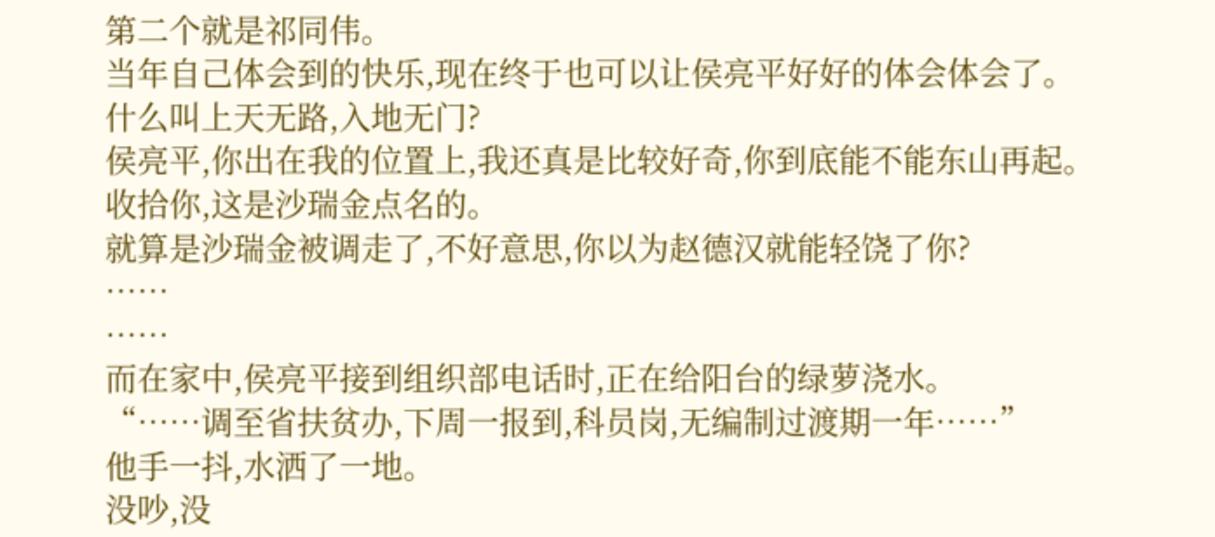第二个就是祁同伟。
当年自己体会到的快乐,现在终于也可以让侯亮平好好的体会体会了。
什么叫上天无路,入地无门?
侯亮平,你出在我的位置上,我还真是比较好奇,你到底能不能东山再起。
收拾你,这是沙瑞金点名的。
就算是沙瑞金被调走了,不好意思,你以为赵德汉就能轻饶了你?
……
……
而在家中,侯亮平接到组织部电话时,正在给阳台的绿萝浇水。
“……调至省扶贫办,下周一报到,科员岗,无编制过渡期一年……”
他手一抖,水洒了一地。
没吵,没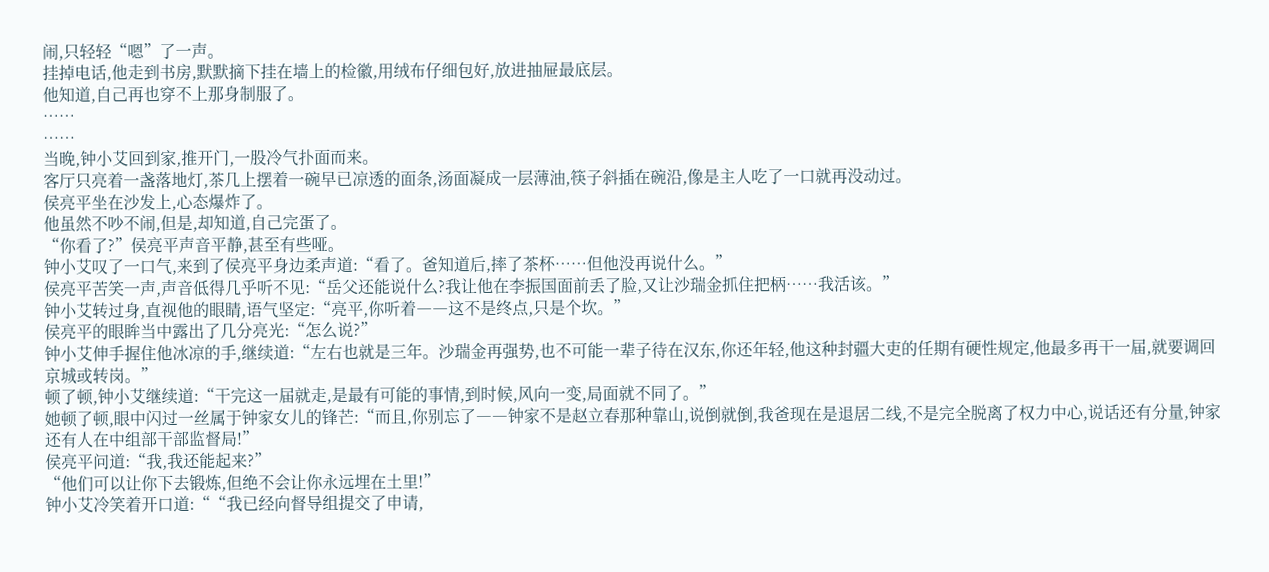闹,只轻轻“嗯”了一声。
挂掉电话,他走到书房,默默摘下挂在墙上的检徽,用绒布仔细包好,放进抽屉最底层。
他知道,自己再也穿不上那身制服了。
……
……
当晚,钟小艾回到家,推开门,一股冷气扑面而来。
客厅只亮着一盏落地灯,茶几上摆着一碗早已凉透的面条,汤面凝成一层薄油,筷子斜插在碗沿,像是主人吃了一口就再没动过。
侯亮平坐在沙发上,心态爆炸了。
他虽然不吵不闹,但是,却知道,自己完蛋了。
“你看了?”侯亮平声音平静,甚至有些哑。
钟小艾叹了一口气,来到了侯亮平身边柔声道:“看了。爸知道后,摔了茶杯……但他没再说什么。”
侯亮平苦笑一声,声音低得几乎听不见:“岳父还能说什么?我让他在李振国面前丢了脸,又让沙瑞金抓住把柄……我活该。”
钟小艾转过身,直视他的眼睛,语气坚定:“亮平,你听着――这不是终点,只是个坎。”
侯亮平的眼眸当中露出了几分亮光:“怎么说?”
钟小艾伸手握住他冰凉的手,继续道:“左右也就是三年。沙瑞金再强势,也不可能一辈子待在汉东,你还年轻,他这种封疆大吏的任期有硬性规定,他最多再干一届,就要调回京城或转岗。”
顿了顿,钟小艾继续道:“干完这一届就走,是最有可能的事情,到时候,风向一变,局面就不同了。”
她顿了顿,眼中闪过一丝属于钟家女儿的锋芒:“而且,你别忘了――钟家不是赵立春那种靠山,说倒就倒,我爸现在是退居二线,不是完全脱离了权力中心,说话还有分量,钟家还有人在中组部干部监督局!”
侯亮平问道:“我,我还能起来?”
“他们可以让你下去锻炼,但绝不会让你永远埋在土里!”
钟小艾冷笑着开口道:““我已经向督导组提交了申请,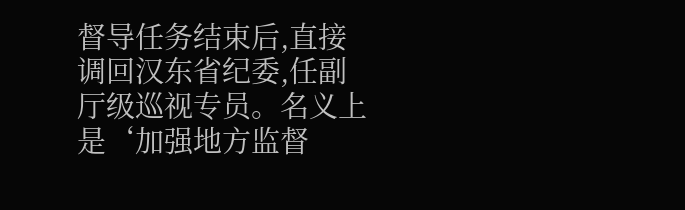督导任务结束后,直接调回汉东省纪委,任副厅级巡视专员。名义上是‘加强地方监督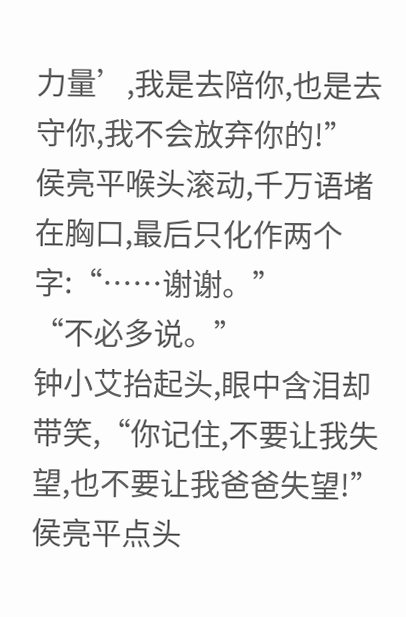力量’,我是去陪你,也是去守你,我不会放弃你的!”
侯亮平喉头滚动,千万语堵在胸口,最后只化作两个字:“……谢谢。”
“不必多说。”
钟小艾抬起头,眼中含泪却带笑,“你记住,不要让我失望,也不要让我爸爸失望!”
侯亮平点头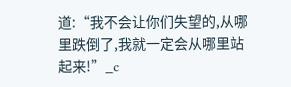道:“我不会让你们失望的,从哪里跌倒了,我就一定会从哪里站起来!”_c